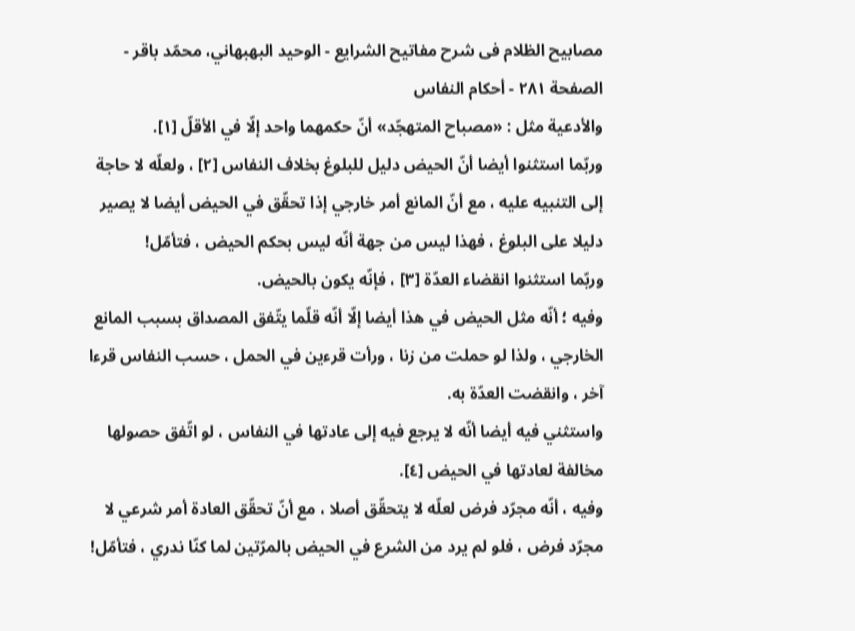مصابيح الظلام فی شرح مفاتیح الشرایع - الوحيد البهبهاني، محمّد باقر - الصفحة ٢٨١ - أحكام النفاس
والأدعية مثل : «مصباح المتهجّد» أنّ حكمهما واحد إلّا في الأقلّ [١].
وربّما استثنوا أيضا أنّ الحيض دليل للبلوغ بخلاف النفاس [٢] ، ولعلّه لا حاجة إلى التنبيه عليه ، مع أنّ المانع أمر خارجي إذا تحقّق في الحيض أيضا لا يصير دليلا على البلوغ ، فهذا ليس من جهة أنّه ليس بحكم الحيض ، فتأمّل!
وربّما استثنوا انقضاء العدّة [٣] ، فإنّه يكون بالحيض.
وفيه ؛ أنّه مثل الحيض في هذا أيضا إلّا أنّه قلّما يتّفق المصداق بسبب المانع الخارجي ، ولذا لو حملت من زنا ، ورأت قرءين في الحمل ، حسب النفاس قرءا آخر ، وانقضت العدّة به.
واستثني فيه أيضا أنّه لا يرجع فيه إلى عادتها في النفاس ، لو اتّفق حصولها مخالفة لعادتها في الحيض [٤].
وفيه ، أنّه مجرّد فرض لعلّه لا يتحقّق أصلا ، مع أنّ تحقّق العادة أمر شرعي لا مجرّد فرض ، فلو لم يرد من الشرع في الحيض بالمرّتين لما كنّا ندري ، فتأمّل!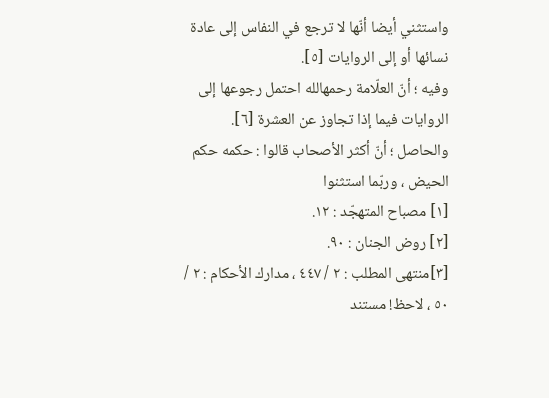واستثني أيضا أنّها لا ترجع في النفاس إلى عادة نسائها أو إلى الروايات [٥].
وفيه ؛ أنّ العلّامة رحمهالله احتمل رجوعها إلى الروايات فيما إذا تجاوز عن العشرة [٦].
والحاصل ؛ أنّ أكثر الأصحاب قالوا : حكمه حكم الحيض ، وربّما استثنوا
[١] مصباح المتهجّد : ١٢.
[٢] روض الجنان : ٩٠.
[٣]منتهى المطلب : ٢ / ٤٤٧ ، مدارك الأحكام : ٢ / ٥٠ ، لاحظ! مستند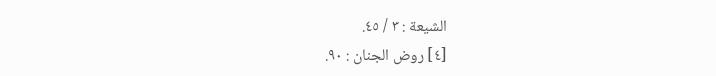الشيعة : ٣ / ٤٥.
[٤] روض الجنان : ٩٠.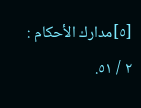[٥]مدارك الأحكام : ٢ / ٥١.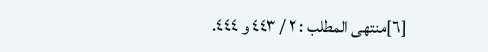[٦]منتهى المطلب : ٢ / ٤٤٣ و ٤٤٤.